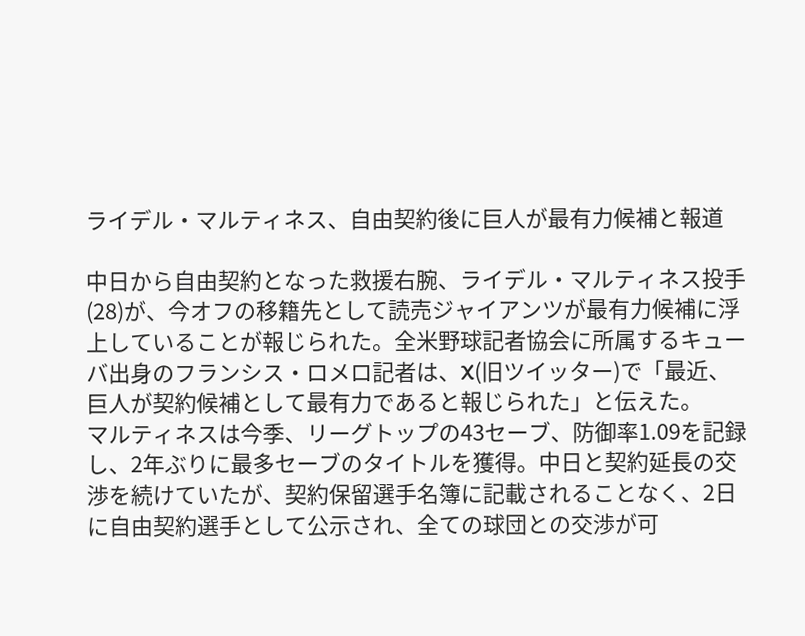ライデル・マルティネス、自由契約後に巨人が最有力候補と報道

中日から自由契約となった救援右腕、ライデル・マルティネス投手(28)が、今オフの移籍先として読売ジャイアンツが最有力候補に浮上していることが報じられた。全米野球記者協会に所属するキューバ出身のフランシス・ロメロ記者は、X(旧ツイッター)で「最近、巨人が契約候補として最有力であると報じられた」と伝えた。
マルティネスは今季、リーグトップの43セーブ、防御率1.09を記録し、2年ぶりに最多セーブのタイトルを獲得。中日と契約延長の交渉を続けていたが、契約保留選手名簿に記載されることなく、2日に自由契約選手として公示され、全ての球団との交渉が可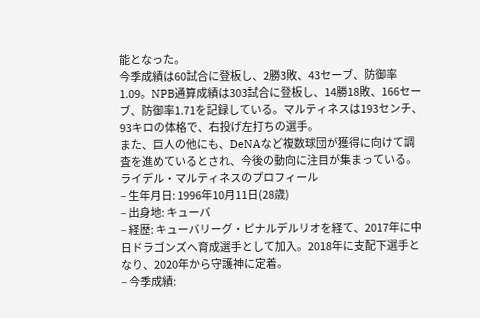能となった。
今季成績は60試合に登板し、2勝3敗、43セーブ、防御率1.09。NPB通算成績は303試合に登板し、14勝18敗、166セーブ、防御率1.71を記録している。マルティネスは193センチ、93キロの体格で、右投げ左打ちの選手。
また、巨人の他にも、DeNAなど複数球団が獲得に向けて調査を進めているとされ、今後の動向に注目が集まっている。
ライデル・マルティネスのプロフィール
– 生年月日: 1996年10月11日(28歳)
– 出身地: キューバ
– 経歴: キューバリーグ・ピナルデルリオを経て、2017年に中日ドラゴンズへ育成選手として加入。2018年に支配下選手となり、2020年から守護神に定着。
– 今季成績: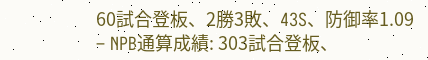60試合登板、2勝3敗、43S、防御率1.09
– NPB通算成績: 303試合登板、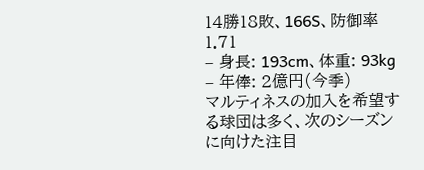14勝18敗、166S、防御率1.71
– 身長: 193cm、体重: 93kg
– 年俸: 2億円(今季)
マルティネスの加入を希望する球団は多く、次のシーズンに向けた注目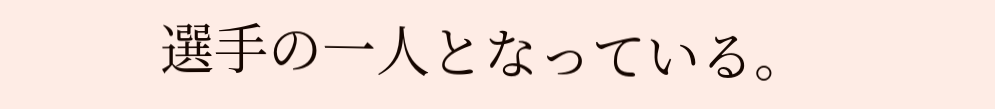選手の一人となっている。